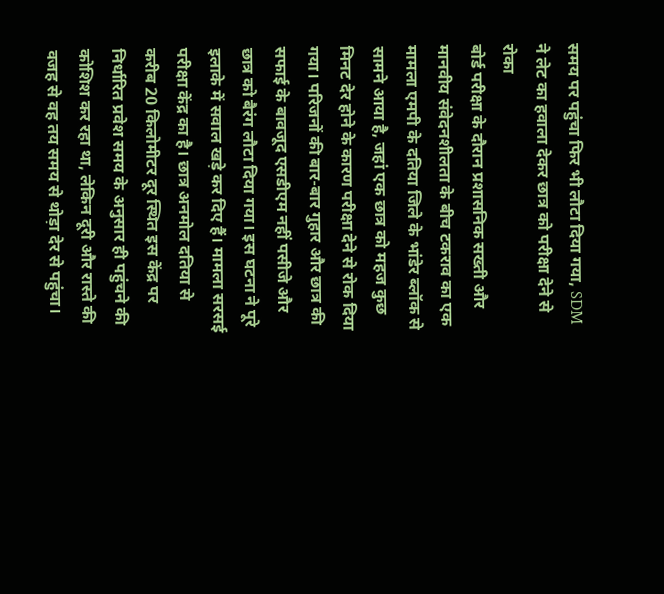समय पर पहुंचा फिर भी लौटा दिया गया, SDM ने लेट का हवाला देकर छात्र को परीक्षा देने से रोका
बोर्ड परीक्षा के दौरान प्रशासनिक सख्ती और मानवीय संवेदनशीलता के बीच टकराव का एक मामला एमपी के दतिया जिले के भांडेर ब्लॉक से सामने आया है, जहां एक छात्र को महज कुछ मिनट देर होने के कारण परीक्षा देने से रोक दिया गया। परिजनों की बार-बार गुहार और छात्र की सफाई के बावजूद एसडीएम नहीं पसीजे और छात्र को बैरंग लौटा दिया गया। इस घटना ने पूरे इलाके में सवाल खड़े कर दिए हैं। मामला सरसई परीक्षा केंद्र का है। छात्र अनमोल दतिया से करीब 20 किलोमीटर दूर स्थित इस केंद्र पर निर्धारित प्रवेश समय के अनुसार ही पहुंचने की कोशिश कर रहा था, लेकिन दूरी और रास्ते की वजह से वह तय समय से थोड़ा देर से पहुंचा।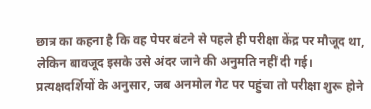छात्र का कहना है कि वह पेपर बंटने से पहले ही परीक्षा केंद्र पर मौजूद था, लेकिन बावजूद इसके उसे अंदर जाने की अनुमति नहीं दी गई।
प्रत्यक्षदर्शियों के अनुसार, जब अनमोल गेट पर पहुंचा तो परीक्षा शुरू होने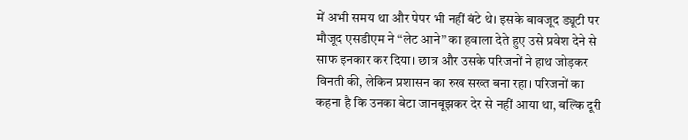में अभी समय था और पेपर भी नहीं बंटे थे। इसके बावजूद ड्यूटी पर मौजूद एसडीएम ने “लेट आने” का हवाला देते हुए उसे प्रवेश देने से साफ इनकार कर दिया। छात्र और उसके परिजनों ने हाथ जोड़कर विनती की, लेकिन प्रशासन का रुख सख्त बना रहा। परिजनों का कहना है कि उनका बेटा जानबूझकर देर से नहीं आया था, बल्कि दूरी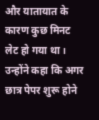और यातायात के कारण कुछ मिनट लेट हो गया था। उन्होंने कहा कि अगर छात्र पेपर शुरू होने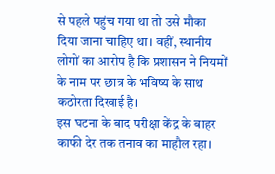से पहले पहुंच गया था तो उसे मौका दिया जाना चाहिए था। वहीं, स्थानीय लोगों का आरोप है कि प्रशासन ने नियमों के नाम पर छात्र के भविष्य के साथ कठोरता दिखाई है।
इस घटना के बाद परीक्षा केंद्र के बाहर काफी देर तक तनाव का माहौल रहा।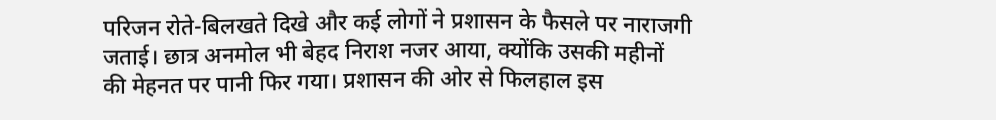परिजन रोते-बिलखते दिखे और कई लोगों ने प्रशासन के फैसले पर नाराजगी जताई। छात्र अनमोल भी बेहद निराश नजर आया, क्योंकि उसकी महीनों की मेहनत पर पानी फिर गया। प्रशासन की ओर से फिलहाल इस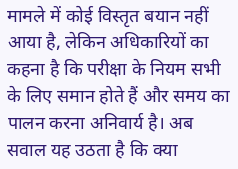मामले में कोई विस्तृत बयान नहीं आया है, लेकिन अधिकारियों का कहना है कि परीक्षा के नियम सभी के लिए समान होते हैं और समय का पालन करना अनिवार्य है। अब सवाल यह उठता है कि क्या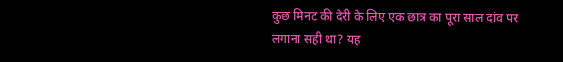कुछ मिनट की देरी के लिए एक छात्र का पूरा साल दांव पर लगाना सही था? यह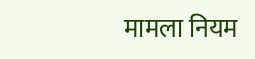मामला नियम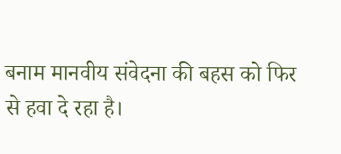बनाम मानवीय संवेदना की बहस को फिर से हवा दे रहा है।